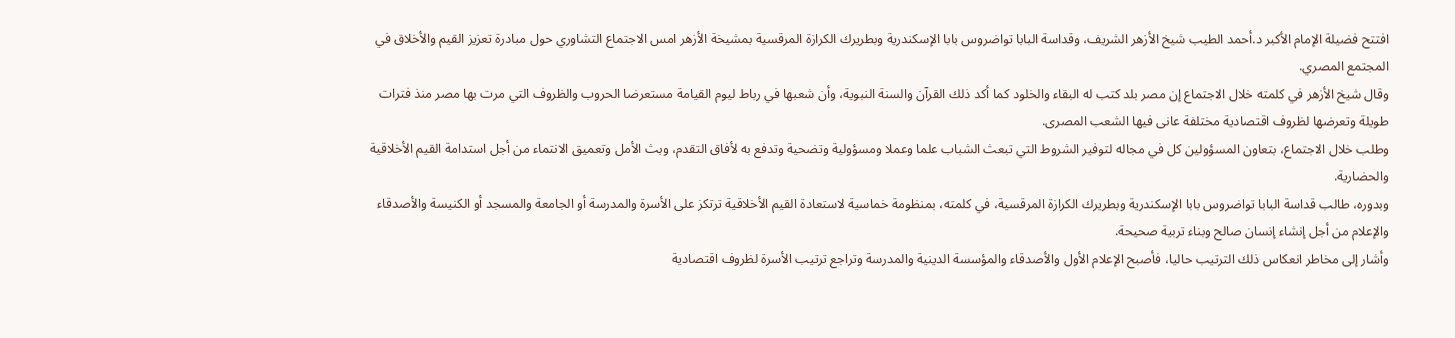افتتح فضيلة الإمام الأكبر د.أحمد الطيب شيخ الأزهر الشريف، وقداسة البابا تواضروس بابا الإسكندرية وبطريرك الكرازة المرقسية بمشيخة الأزهر امس الاجتماع التشاوري حول مبادرة تعزيز القيم والأخلاق في المجتمع المصري.
وقال شيخ الأزهر في كلمته خلال الاجتماع إن مصر بلد كتب له البقاء والخلود كما أكد ذلك القرآن والسنة النبوية، وأن شعبها في رباط ليوم القيامة مستعرضا الحروب والظروف التي مرت بها مصر منذ فترات طويلة وتعرضها لظروف اقتصادية مختلفة عانى فيها الشعب المصرى.
وطلب خلال الاجتماع، بتعاون المسؤولين كل في مجاله لتوفير الشروط التي تبعث الشباب علما وعملا ومسؤولية وتضحية وتدفع به لأفاق التقدم، وبث الأمل وتعميق الانتماء من أجل استدامة القيم الأخلاقية والحضارية.
وبدوره، طالب قداسة البابا تواضروس بابا الإسكندرية وبطريرك الكرازة المرقسية، في كلمته، بمنظومة خماسية لاستعادة القيم الأخلاقية ترتكز على الأسرة والمدرسة أو الجامعة والمسجد أو الكنيسة والأصدقاء والإعلام من أجل إنشاء إنسان صالح وبناء تربية صحيحة.
وأشار إلى مخاطر انعكاس ذلك الترتيب حاليا، فأصبح الإعلام الأول والأصدقاء والمؤسسة الدينية والمدرسة وتراجع ترتيب الأسرة لظروف اقتصادية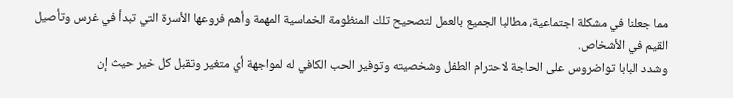مما جعلنا في مشكلة اجتماعية، مطالبا الجميع بالعمل لتصحيح تلك المنظومة الخماسية المهمة وأهم فروعها الأسرة التي تبدأ في غرس وتأصيل القيم في الأشخاص.
وشدد البابا تواضروس على الحاجة لاحترام الطفل وشخصيته وتوفير الحب الكافي له لمواجهة أي متغير وتقبل كل خير حيث إن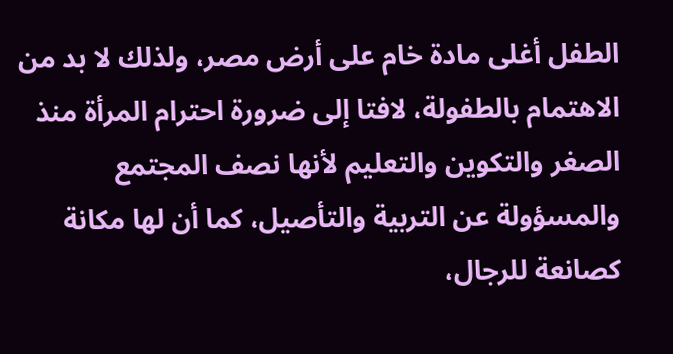الطفل أغلى مادة خام على أرض مصر، ولذلك لا بد من الاهتمام بالطفولة، لافتا إلى ضرورة احترام المرأة منذ الصغر والتكوين والتعليم لأنها نصف المجتمع والمسؤولة عن التربية والتأصيل، كما أن لها مكانة كصانعة للرجال،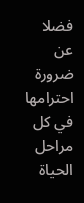فضلا عن ضرورة احترامها في كل مراحل الحياة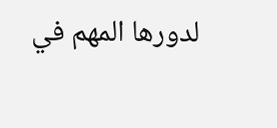لدورها المهم في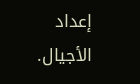إعداد الأجيال.